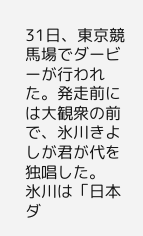31日、東京競馬場でダービーが行われた。発走前には大観衆の前で、氷川きよしが君が代を独唱した。
氷川は「日本ダ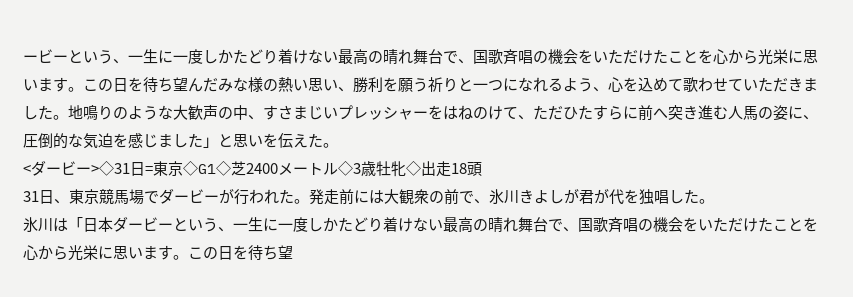ービーという、一生に一度しかたどり着けない最高の晴れ舞台で、国歌斉唱の機会をいただけたことを心から光栄に思います。この日を待ち望んだみな様の熱い思い、勝利を願う祈りと一つになれるよう、心を込めて歌わせていただきました。地鳴りのような大歓声の中、すさまじいプレッシャーをはねのけて、ただひたすらに前へ突き進む人馬の姿に、圧倒的な気迫を感じました」と思いを伝えた。
<ダービー>◇31日=東京◇G1◇芝2400メートル◇3歳牡牝◇出走18頭
31日、東京競馬場でダービーが行われた。発走前には大観衆の前で、氷川きよしが君が代を独唱した。
氷川は「日本ダービーという、一生に一度しかたどり着けない最高の晴れ舞台で、国歌斉唱の機会をいただけたことを心から光栄に思います。この日を待ち望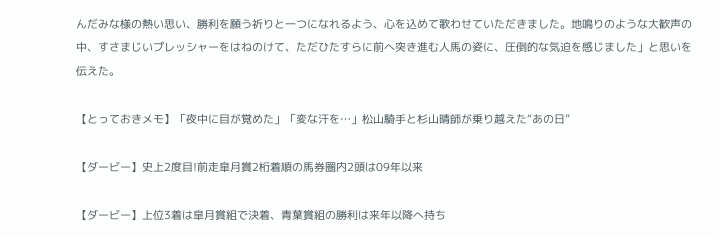んだみな様の熱い思い、勝利を願う祈りと一つになれるよう、心を込めて歌わせていただきました。地鳴りのような大歓声の中、すさまじいプレッシャーをはねのけて、ただひたすらに前へ突き進む人馬の姿に、圧倒的な気迫を感じました」と思いを伝えた。

【とっておきメモ】「夜中に目が覚めた」「変な汗を…」松山騎手と杉山晴師が乗り越えた“あの日”

【ダービー】史上2度目!前走皐月賞2桁着順の馬券圏内2頭は09年以来

【ダービー】上位3着は皐月賞組で決着、青葉賞組の勝利は来年以降へ持ち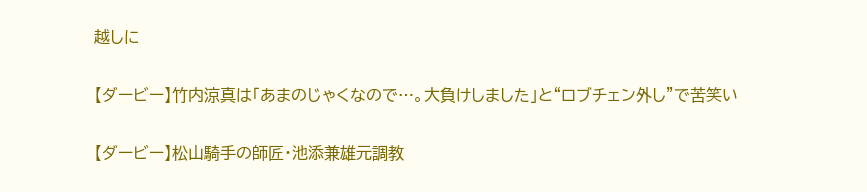越しに

【ダービー】竹内涼真は「あまのじゃくなので…。大負けしました」と“ロブチェン外し”で苦笑い

【ダービー】松山騎手の師匠・池添兼雄元調教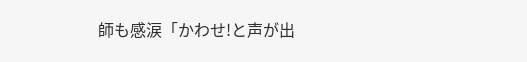師も感涙「かわせ!と声が出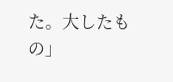た。大したもの」